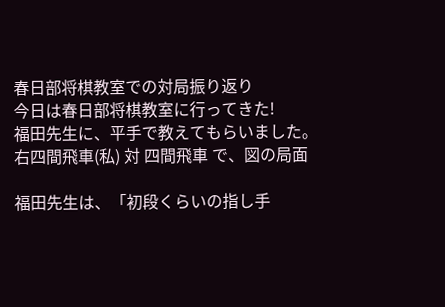春日部将棋教室での対局振り返り
今日は春日部将棋教室に行ってきた!
福田先生に、平手で教えてもらいました。
右四間飛車(私) 対 四間飛車 で、図の局面

福田先生は、「初段くらいの指し手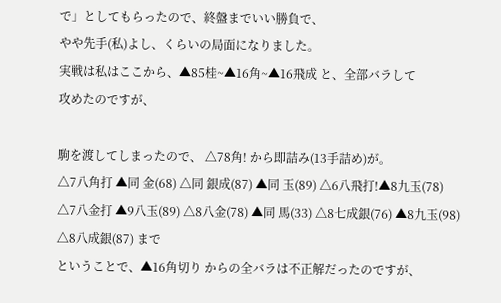で」としてもらったので、終盤までいい勝負で、
やや先手(私)よし、くらいの局面になりました。
実戦は私はここから、▲85桂~▲16角~▲16飛成 と、全部バラして
攻めたのですが、

駒を渡してしまったので、 △78角! から即詰み(13手詰め)が。
△7八角打 ▲同 金(68) △同 銀成(87) ▲同 玉(89) △6八飛打!▲8九玉(78)
△7八金打 ▲9八玉(89) △8八金(78) ▲同 馬(33) △8七成銀(76) ▲8九玉(98)
△8八成銀(87) まで
ということで、▲16角切り からの全バラは不正解だったのですが、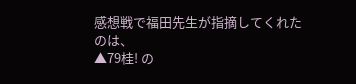感想戦で福田先生が指摘してくれたのは、
▲79桂! の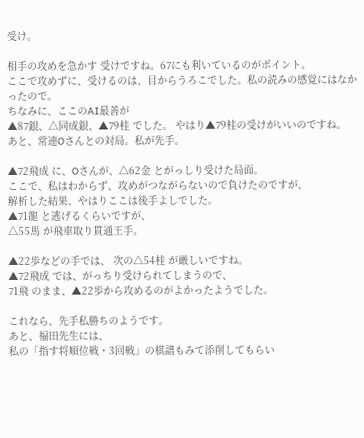受け。

相手の攻めを急かす 受けですね。67にも利いているのがポイント。
ここで攻めずに、受けるのは、目からうろこでした。私の読みの感覚にはなかったので。
ちなみに、ここのAI最善が
▲87銀、△同成銀、▲79桂 でした。 やはり▲79桂の受けがいいのですね。
あと、常連Oさんとの対局。私が先手。

▲72飛成 に、Oさんが、△62金 とがっしり受けた局面。
ここで、私はわからず、攻めがつながらないので負けたのですが、
解析した結果、やはりここは後手よしでした。
▲71龍 と逃げるくらいですが、
△55馬 が飛車取り貫通王手。

▲22歩などの手では、 次の△54桂 が厳しいですね。
▲72飛成 では、がっちり受けられてしまうので、
71飛 のまま、▲22歩から攻めるのがよかったようでした。

これなら、先手私勝ちのようです。
あと、福田先生には、
私の「指す将順位戦・3回戦」の棋譜もみて添削してもらい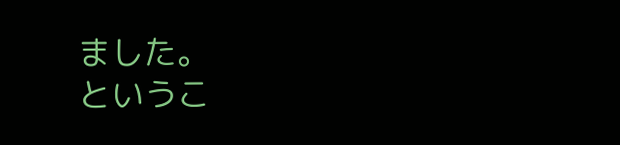ました。
というこ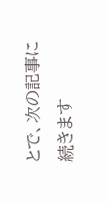とで、次の記事に続きます